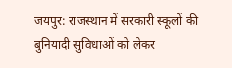जयपुर: राजस्थान में सरकारी स्कूलों की बुनियादी सुविधाओं को लेकर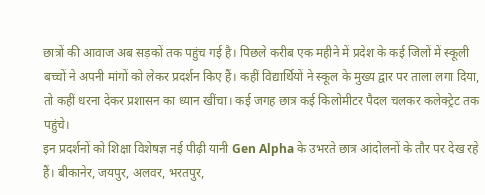छात्रों की आवाज अब सड़कों तक पहुंच गई है। पिछले करीब एक महीने में प्रदेश के कई जिलों में स्कूली बच्चों ने अपनी मांगों को लेकर प्रदर्शन किए हैं। कहीं विद्यार्थियों ने स्कूल के मुख्य द्वार पर ताला लगा दिया, तो कहीं धरना देकर प्रशासन का ध्यान खींचा। कई जगह छात्र कई किलोमीटर पैदल चलकर कलेक्ट्रेट तक पहुंचे।
इन प्रदर्शनों को शिक्षा विशेषज्ञ नई पीढ़ी यानी Gen Alpha के उभरते छात्र आंदोलनों के तौर पर देख रहे हैं। बीकानेर, जयपुर, अलवर, भरतपुर,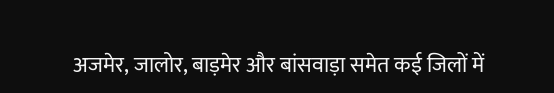अजमेर, जालोर, बाड़मेर और बांसवाड़ा समेत कई जिलों में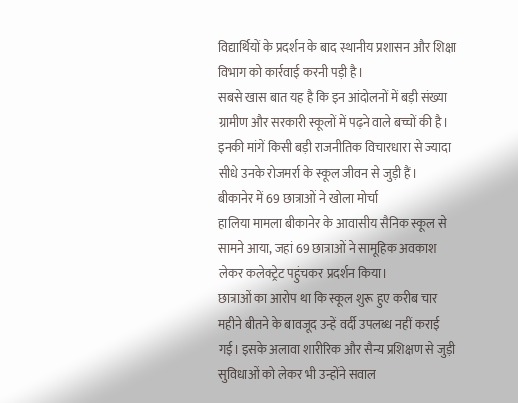विद्यार्थियों के प्रदर्शन के बाद स्थानीय प्रशासन और शिक्षा विभाग को कार्रवाई करनी पड़ी है।
सबसे खास बात यह है कि इन आंदोलनों में बड़ी संख्या ग्रामीण और सरकारी स्कूलों में पढ़ने वाले बच्चों की है। इनकी मांगें किसी बड़ी राजनीतिक विचारधारा से ज्यादा सीधे उनके रोजमर्रा के स्कूल जीवन से जुड़ी हैं।
बीकानेर में 69 छात्राओं ने खोला मोर्चा
हालिया मामला बीकानेर के आवासीय सैनिक स्कूल से सामने आया, जहां 69 छात्राओं ने सामूहिक अवकाश लेकर कलेक्ट्रेट पहुंचकर प्रदर्शन किया।
छात्राओं का आरोप था कि स्कूल शुरू हुए करीब चार महीने बीतने के बावजूद उन्हें वर्दी उपलब्ध नहीं कराई गई। इसके अलावा शारीरिक और सैन्य प्रशिक्षण से जुड़ी सुविधाओं को लेकर भी उन्होंने सवाल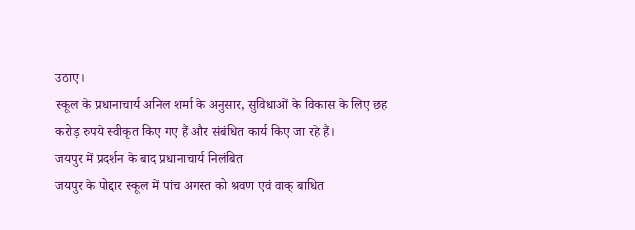उठाए।
स्कूल के प्रधानाचार्य अनिल शर्मा के अनुसार, सुविधाओं के विकास के लिए छह करोड़ रुपये स्वीकृत किए गए हैं और संबंधित कार्य किए जा रहे हैं।
जयपुर में प्रदर्शन के बाद प्रधानाचार्य निलंबित
जयपुर के पोद्दार स्कूल में पांच अगस्त को श्रवण एवं वाक् बाधित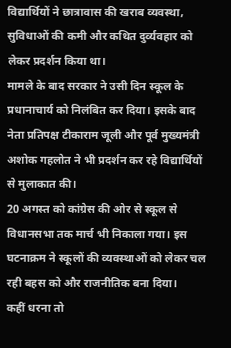विद्यार्थियों ने छात्रावास की खराब व्यवस्था, सुविधाओं की कमी और कथित दुर्व्यवहार को लेकर प्रदर्शन किया था।
मामले के बाद सरकार ने उसी दिन स्कूल के प्रधानाचार्य को निलंबित कर दिया। इसके बाद नेता प्रतिपक्ष टीकाराम जूली और पूर्व मुख्यमंत्री अशोक गहलोत ने भी प्रदर्शन कर रहे विद्यार्थियों से मुलाकात की।
20 अगस्त को कांग्रेस की ओर से स्कूल से विधानसभा तक मार्च भी निकाला गया। इस घटनाक्रम ने स्कूलों की व्यवस्थाओं को लेकर चल रही बहस को और राजनीतिक बना दिया।
कहीं धरना तो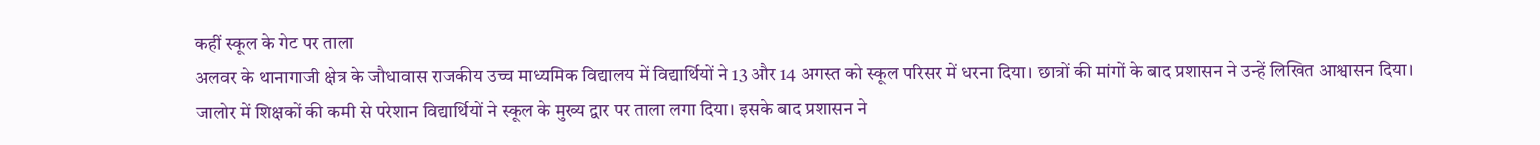कहीं स्कूल के गेट पर ताला
अलवर के थानागाजी क्षेत्र के जौधावास राजकीय उच्च माध्यमिक विद्यालय में विद्यार्थियों ने 13 और 14 अगस्त को स्कूल परिसर में धरना दिया। छात्रों की मांगों के बाद प्रशासन ने उन्हें लिखित आश्वासन दिया।
जालोर में शिक्षकों की कमी से परेशान विद्यार्थियों ने स्कूल के मुख्य द्वार पर ताला लगा दिया। इसके बाद प्रशासन ने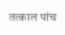तत्काल पांच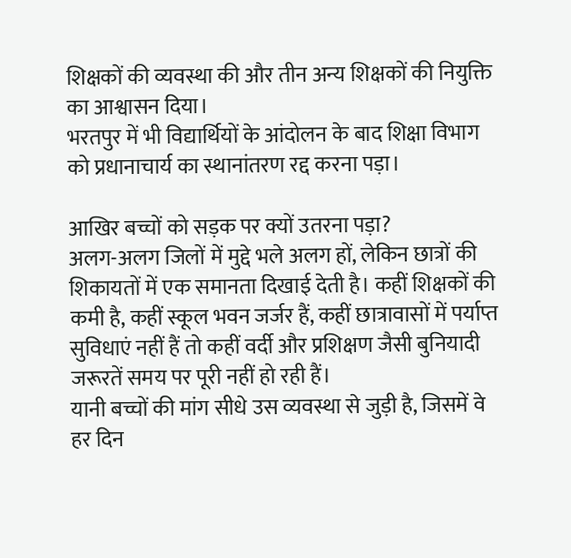शिक्षकों की व्यवस्था की और तीन अन्य शिक्षकों की नियुक्ति का आश्वासन दिया।
भरतपुर में भी विद्यार्थियों के आंदोलन के बाद शिक्षा विभाग को प्रधानाचार्य का स्थानांतरण रद्द करना पड़ा।

आखिर बच्चों को सड़क पर क्यों उतरना पड़ा?
अलग-अलग जिलों में मुद्दे भले अलग हों, लेकिन छात्रों की शिकायतों में एक समानता दिखाई देती है। कहीं शिक्षकों की कमी है, कहीं स्कूल भवन जर्जर हैं, कहीं छात्रावासों में पर्याप्त सुविधाएं नहीं हैं तो कहीं वर्दी और प्रशिक्षण जैसी बुनियादी जरूरतें समय पर पूरी नहीं हो रही हैं।
यानी बच्चों की मांग सीधे उस व्यवस्था से जुड़ी है, जिसमें वे हर दिन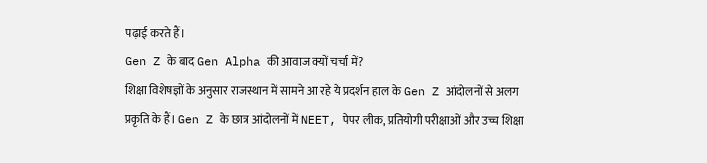पढ़ाई करते हैं।
Gen Z के बाद Gen Alpha की आवाज क्यों चर्चा में?
शिक्षा विशेषज्ञों के अनुसार राजस्थान में सामने आ रहे ये प्रदर्शन हाल के Gen Z आंदोलनों से अलग प्रकृति के हैं। Gen Z के छात्र आंदोलनों में NEET, पेपर लीक, प्रतियोगी परीक्षाओं और उच्च शिक्षा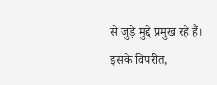से जुड़े मुद्दे प्रमुख रहे हैं।
इसके विपरीत,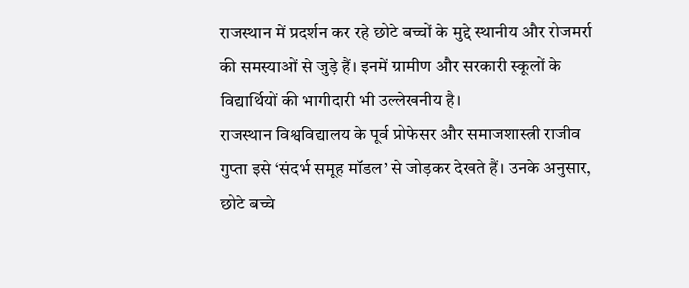राजस्थान में प्रदर्शन कर रहे छोटे बच्चों के मुद्दे स्थानीय और रोजमर्रा की समस्याओं से जुड़े हैं। इनमें ग्रामीण और सरकारी स्कूलों के विद्यार्थियों की भागीदारी भी उल्लेखनीय है।
राजस्थान विश्वविद्यालय के पूर्व प्रोफेसर और समाजशास्त्री राजीव गुप्ता इसे ‘संदर्भ समूह मॉडल’ से जोड़कर देखते हैं। उनके अनुसार, छोटे बच्चे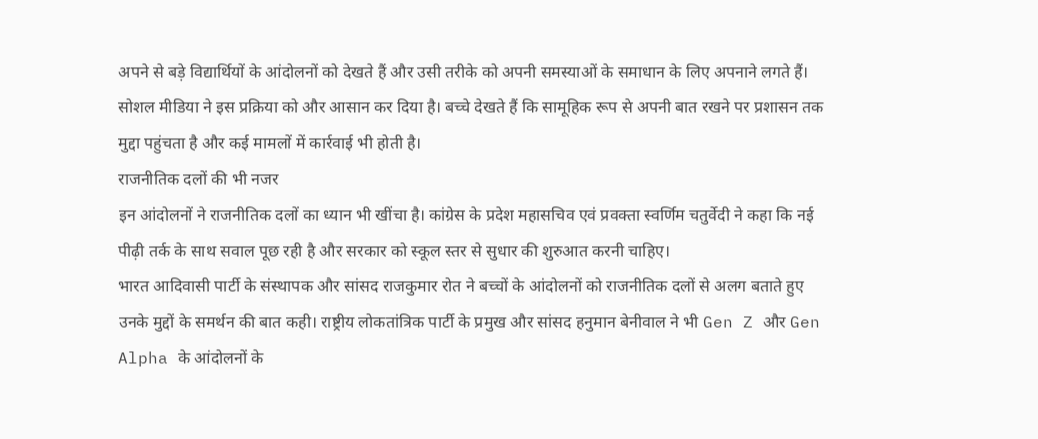अपने से बड़े विद्यार्थियों के आंदोलनों को देखते हैं और उसी तरीके को अपनी समस्याओं के समाधान के लिए अपनाने लगते हैं।
सोशल मीडिया ने इस प्रक्रिया को और आसान कर दिया है। बच्चे देखते हैं कि सामूहिक रूप से अपनी बात रखने पर प्रशासन तक मुद्दा पहुंचता है और कई मामलों में कार्रवाई भी होती है।
राजनीतिक दलों की भी नजर
इन आंदोलनों ने राजनीतिक दलों का ध्यान भी खींचा है। कांग्रेस के प्रदेश महासचिव एवं प्रवक्ता स्वर्णिम चतुर्वेदी ने कहा कि नई पीढ़ी तर्क के साथ सवाल पूछ रही है और सरकार को स्कूल स्तर से सुधार की शुरुआत करनी चाहिए।
भारत आदिवासी पार्टी के संस्थापक और सांसद राजकुमार रोत ने बच्चों के आंदोलनों को राजनीतिक दलों से अलग बताते हुए उनके मुद्दों के समर्थन की बात कही। राष्ट्रीय लोकतांत्रिक पार्टी के प्रमुख और सांसद हनुमान बेनीवाल ने भी Gen Z और Gen Alpha के आंदोलनों के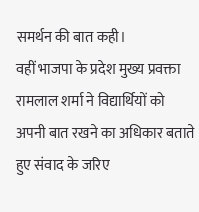समर्थन की बात कही।
वहीं भाजपा के प्रदेश मुख्य प्रवक्ता रामलाल शर्मा ने विद्यार्थियों को अपनी बात रखने का अधिकार बताते हुए संवाद के जरिए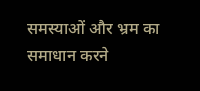समस्याओं और भ्रम का समाधान करने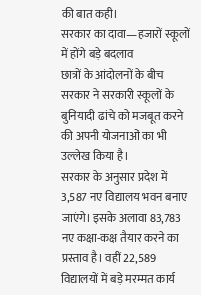की बात कही।
सरकार का दावा—हजारों स्कूलों में होंगे बड़े बदलाव
छात्रों के आंदोलनों के बीच सरकार ने सरकारी स्कूलों के बुनियादी ढांचे को मजबूत करने की अपनी योजनाओं का भी उल्लेख किया है।
सरकार के अनुसार प्रदेश में 3,587 नए विद्यालय भवन बनाए जाएंगे। इसके अलावा 83,783 नए कक्षा-कक्ष तैयार करने का प्रस्ताव है। वहीं 22,589 विद्यालयों में बड़े मरम्मत कार्य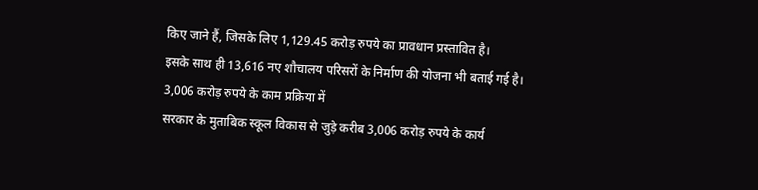किए जाने हैं, जिसके लिए 1,129.45 करोड़ रुपये का प्रावधान प्रस्तावित है।
इसके साथ ही 13,616 नए शौचालय परिसरों के निर्माण की योजना भी बताई गई है।
3,006 करोड़ रुपये के काम प्रक्रिया में
सरकार के मुताबिक स्कूल विकास से जुड़े करीब 3,006 करोड़ रुपये के कार्य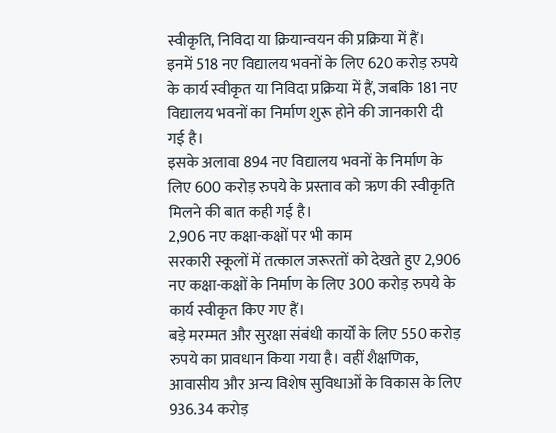स्वीकृति, निविदा या क्रियान्वयन की प्रक्रिया में हैं।
इनमें 518 नए विद्यालय भवनों के लिए 620 करोड़ रुपये के कार्य स्वीकृत या निविदा प्रक्रिया में हैं, जबकि 181 नए विद्यालय भवनों का निर्माण शुरू होने की जानकारी दी गई है।
इसके अलावा 894 नए विद्यालय भवनों के निर्माण के लिए 600 करोड़ रुपये के प्रस्ताव को ऋण की स्वीकृति मिलने की बात कही गई है।
2,906 नए कक्षा-कक्षों पर भी काम
सरकारी स्कूलों में तत्काल जरूरतों को देखते हुए 2,906 नए कक्षा-कक्षों के निर्माण के लिए 300 करोड़ रुपये के कार्य स्वीकृत किए गए हैं।
बड़े मरम्मत और सुरक्षा संबंधी कार्यों के लिए 550 करोड़ रुपये का प्रावधान किया गया है। वहीं शैक्षणिक, आवासीय और अन्य विशेष सुविधाओं के विकास के लिए 936.34 करोड़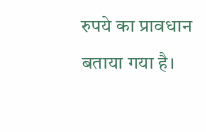रुपये का प्रावधान बताया गया है।